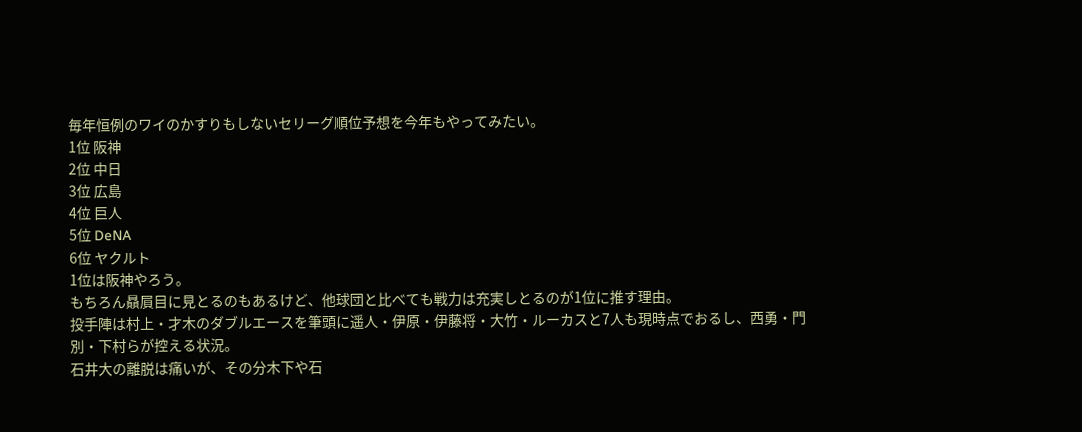毎年恒例のワイのかすりもしないセリーグ順位予想を今年もやってみたい。
1位 阪神
2位 中日
3位 広島
4位 巨人
5位 DeNA
6位 ヤクルト
1位は阪神やろう。
もちろん贔屓目に見とるのもあるけど、他球団と比べても戦力は充実しとるのが1位に推す理由。
投手陣は村上・才木のダブルエースを筆頭に遥人・伊原・伊藤将・大竹・ルーカスと7人も現時点でおるし、西勇・門別・下村らが控える状況。
石井大の離脱は痛いが、その分木下や石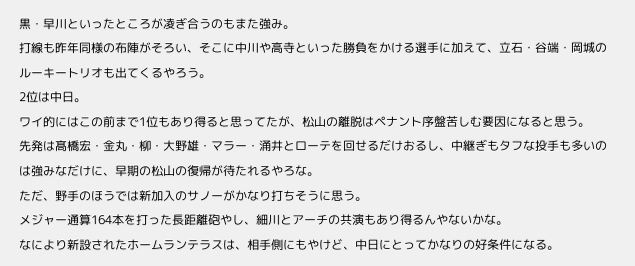黒・早川といったところが凌ぎ合うのもまた強み。
打線も昨年同様の布陣がそろい、そこに中川や高寺といった勝負をかける選手に加えて、立石・谷端・岡城のルーキートリオも出てくるやろう。
2位は中日。
ワイ的にはこの前まで1位もあり得ると思ってたが、松山の離脱はペナント序盤苦しむ要因になると思う。
先発は髙橋宏・金丸・柳・大野雄・マラー・涌井とローテを回せるだけおるし、中継ぎもタフな投手も多いのは強みなだけに、早期の松山の復帰が待たれるやろな。
ただ、野手のほうでは新加入のサノーがかなり打ちそうに思う。
メジャー通算164本を打った長距離砲やし、細川とアーチの共演もあり得るんやないかな。
なにより新設されたホームランテラスは、相手側にもやけど、中日にとってかなりの好条件になる。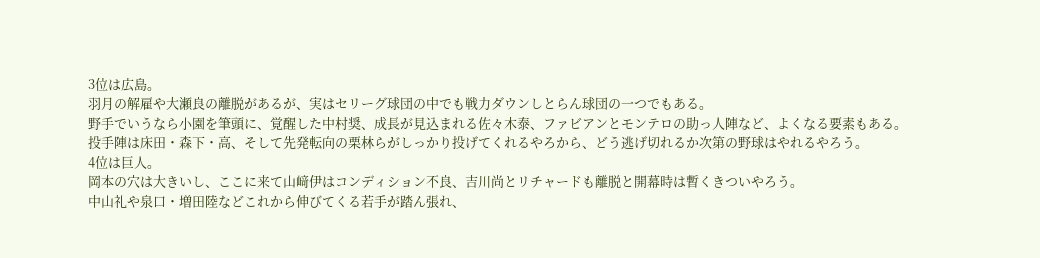3位は広島。
羽月の解雇や大瀬良の離脱があるが、実はセリーグ球団の中でも戦力ダウンしとらん球団の一つでもある。
野手でいうなら小園を筆頭に、覚醒した中村奨、成長が見込まれる佐々木泰、ファビアンとモンテロの助っ人陣など、よくなる要素もある。
投手陣は床田・森下・高、そして先発転向の栗林らがしっかり投げてくれるやろから、どう逃げ切れるか次第の野球はやれるやろう。
4位は巨人。
岡本の穴は大きいし、ここに来て山﨑伊はコンディション不良、吉川尚とリチャードも離脱と開幕時は暫くきついやろう。
中山礼や泉口・増田陸などこれから伸びてくる若手が踏ん張れ、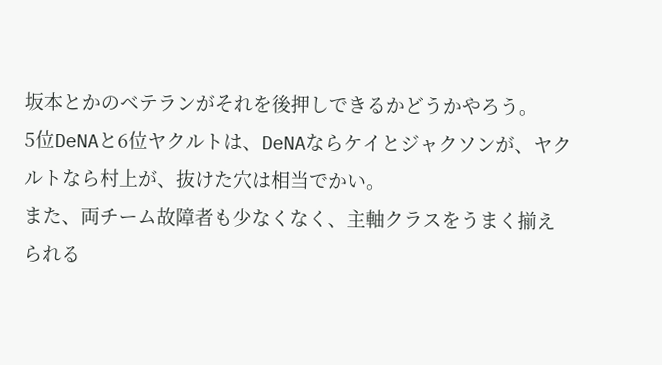坂本とかのベテランがそれを後押しできるかどうかやろう。
5位DeNAと6位ヤクルトは、DeNAならケイとジャクソンが、ヤクルトなら村上が、抜けた穴は相当でかい。
また、両チーム故障者も少なくなく、主軸クラスをうまく揃えられる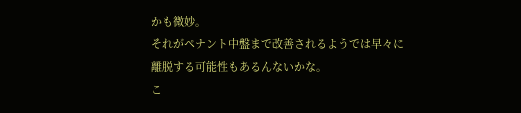かも微妙。
それがペナント中盤まで改善されるようでは早々に離脱する可能性もあるんないかな。
こ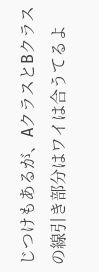じつけもあるが、AクラスとBクラスの線引き部分はワイは合うてるよ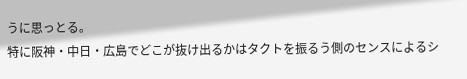うに思っとる。
特に阪神・中日・広島でどこが抜け出るかはタクトを振るう側のセンスによるシ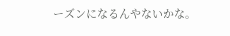ーズンになるんやないかな。